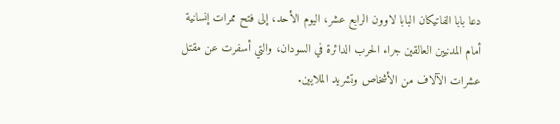دعا بابا الفاتيكان البابا لاوون الرابع عشر، اليوم الأحد، إلى فتح ممرات إنسانية أمام المدنيين العالقين جراء الحرب الدائرة في السودان، والتي أسفرت عن مقتل عشرات الآلاف من الأشخاص وتشريد الملايين.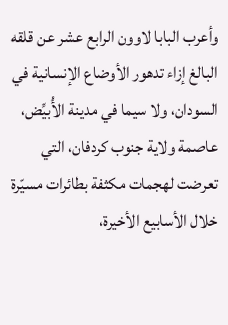وأعرب البابا لاوون الرابع عشر عن قلقه البالغ إزاء تدهور الأوضاع الإنسانية في السودان، ولا سيما في مدينة الأُبيِّض، عاصمة ولاية جنوب كردفان، التي تعرضت لهجمات مكثفة بطائرات مسيّرة خلال الأسابيع الأخيرة،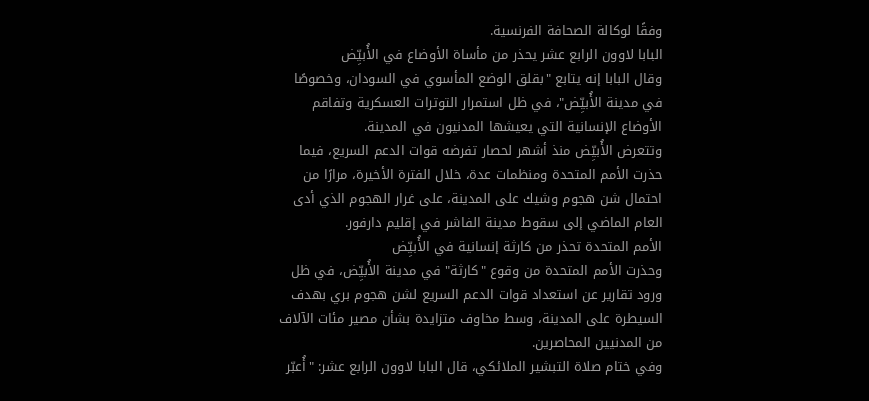وفقًا لوكالة الصحافة الفرنسية.
البابا لاوون الرابع عشر يحذر من مأساة الأوضاع في الأُبيِّض
وقال البابا إنه يتابع "بقلق الوضع المأسوي في السودان، وخصوصًا في مدينة الأُبيِّض"، في ظل استمرار التوترات العسكرية وتفاقم الأوضاع الإنسانية التي يعيشها المدنيون في المدينة.
وتتعرض الأُبيِّض منذ أشهر لحصار تفرضه قوات الدعم السريع، فيما حذرت الأمم المتحدة ومنظمات عدة، خلال الفترة الأخيرة، مرارًا من احتمال شن هجوم وشيك على المدينة، على غرار الهجوم الذي أدى العام الماضي إلى سقوط مدينة الفاشر في إقليم دارفور.
الأمم المتحدة تحذر من كارثة إنسانية في الأُبيِّض
وحذرت الأمم المتحدة من وقوع "كارثة" في مدينة الأُبيِّض، في ظل ورود تقارير عن استعداد قوات الدعم السريع لشن هجوم بري بهدف السيطرة على المدينة، وسط مخاوف متزايدة بشأن مصير مئات الآلاف من المدنيين المحاصرين.
وفي ختام صلاة التبشير الملائكي، قال البابا لاوون الرابع عشر: "أُعبّر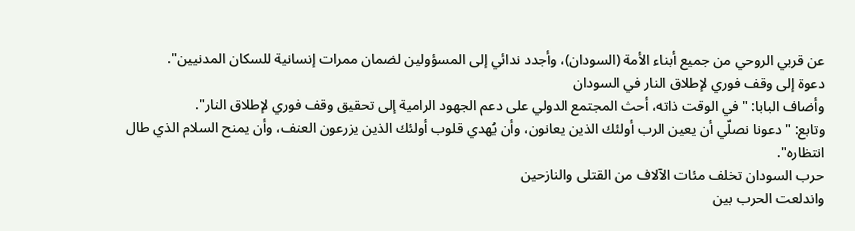عن قربي الروحي من جميع أبناء الأمة (السودان)، وأجدد ندائي إلى المسؤولين لضمان ممرات إنسانية للسكان المدنيين".
دعوة إلى وقف فوري لإطلاق النار في السودان
وأضاف البابا: "في الوقت ذاته، أحث المجتمع الدولي على دعم الجهود الرامية إلى تحقيق وقف فوري لإطلاق النار".
وتابع: "دعونا نصلّي أن يعين الرب أولئك الذين يعانون، وأن يُهدي قلوب أولئك الذين يزرعون العنف، وأن يمنح السلام الذي طال انتظاره".
حرب السودان تخلف مئات الآلاف من القتلى والنازحين
واندلعت الحرب بين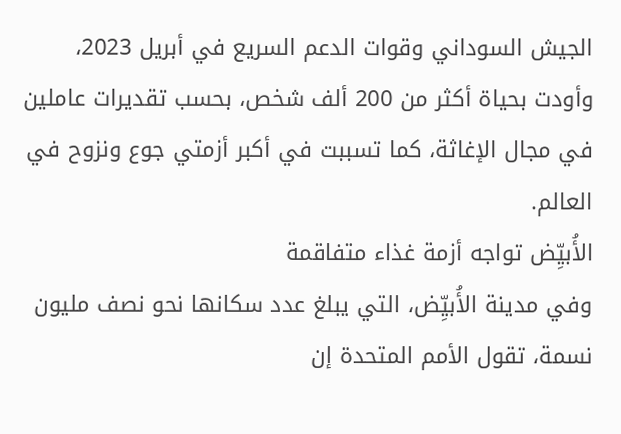الجيش السوداني وقوات الدعم السريع في أبريل 2023، وأودت بحياة أكثر من 200 ألف شخص، بحسب تقديرات عاملين في مجال الإغاثة، كما تسببت في أكبر أزمتي جوع ونزوح في العالم.
الأُبيِّض تواجه أزمة غذاء متفاقمة
وفي مدينة الأُبيِّض، التي يبلغ عدد سكانها نحو نصف مليون نسمة، تقول الأمم المتحدة إن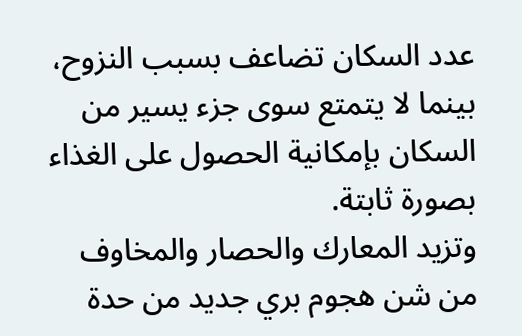عدد السكان تضاعف بسبب النزوح، بينما لا يتمتع سوى جزء يسير من السكان بإمكانية الحصول على الغذاء بصورة ثابتة.
وتزيد المعارك والحصار والمخاوف من شن هجوم بري جديد من حدة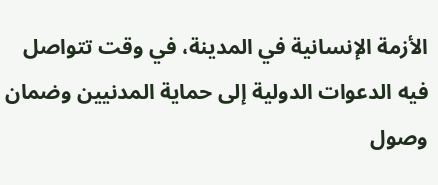الأزمة الإنسانية في المدينة، في وقت تتواصل فيه الدعوات الدولية إلى حماية المدنيين وضمان وصول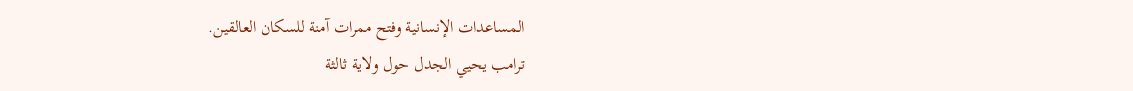المساعدات الإنسانية وفتح ممرات آمنة للسكان العالقين.
ترامب يحيي الجدل حول ولاية ثالثة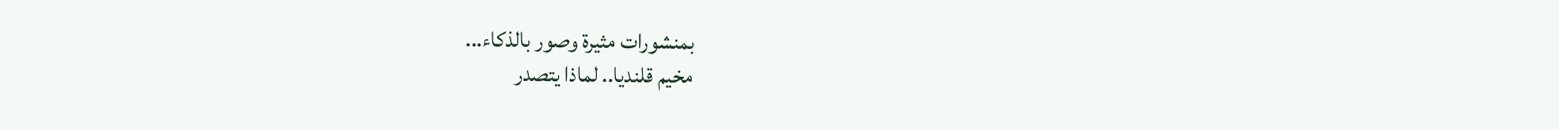بمنشورات مثيرة وصور بالذكاء...
مخيم قلنديا.. لماذا يتصدر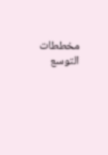مخططات التوسع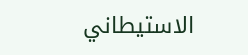الاستيطاني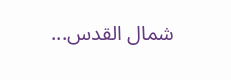شمال القدس...